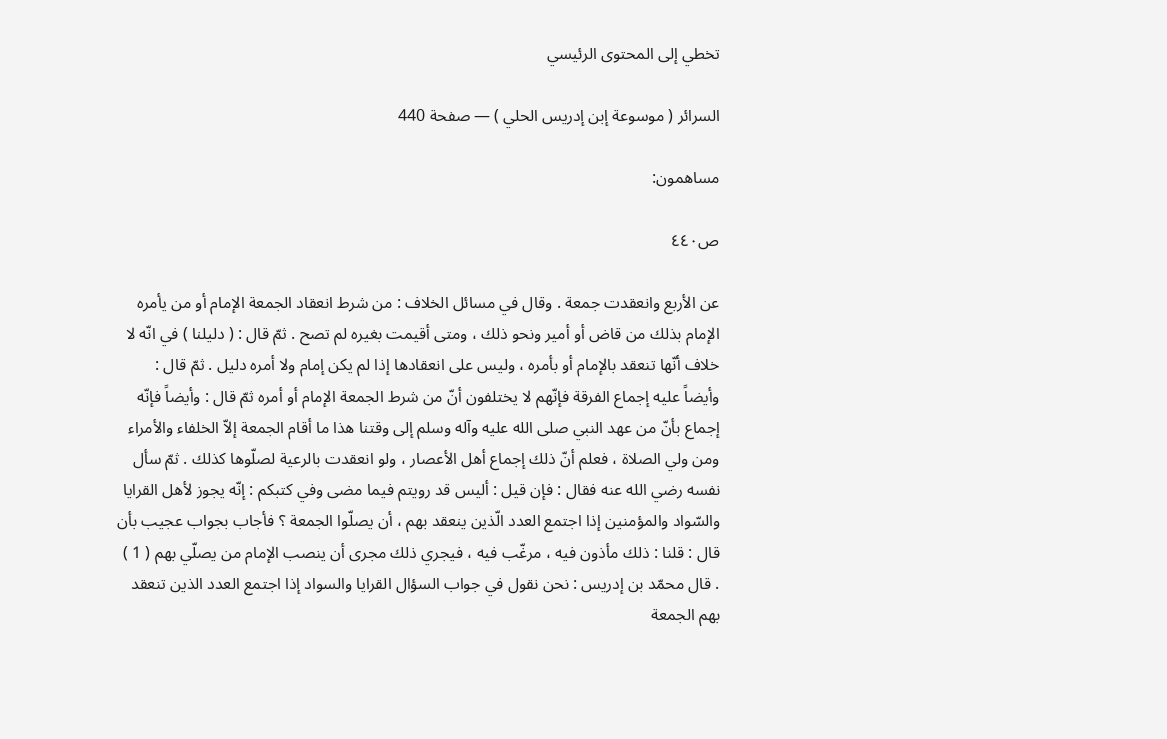تخطي إلى المحتوى الرئيسي

السرائر ( موسوعة إبن إدريس الحلي ) — صفحة 440

مساهمون:

ص٤٤٠

عن الأربع وانعقدت جمعة . وقال في مسائل الخلاف : من شرط انعقاد الجمعة الإمام أو من يأمره الإمام بذلك من قاض أو أمير ونحو ذلك ، ومتى أقيمت بغيره لم تصح . ثمّ قال : ( دليلنا ) في انّه لا خلاف أنّها تنعقد بالإمام أو بأمره ، وليس على انعقادها إذا لم يكن إمام ولا أمره دليل . ثمّ قال : وأيضاً عليه إجماع الفرقة فإنّهم لا يختلفون أنّ من شرط الجمعة الإمام أو أمره ثمّ قال : وأيضاً فإنّه إجماع بأنّ من عهد النبي صلى الله عليه وآله وسلم إلى وقتنا هذا ما أقام الجمعة إلاّ الخلفاء والأمراء ومن ولي الصلاة ، فعلم أنّ ذلك إجماع أهل الأعصار ، ولو انعقدت بالرعية لصلّوها كذلك . ثمّ سأل نفسه رضي الله عنه فقال : فإن قيل : أليس قد رويتم فيما مضى وفي كتبكم : إنّه يجوز لأهل القرايا والسّواد والمؤمنين إذا اجتمع العدد الّذين ينعقد بهم ، أن يصلّوا الجمعة ؟ فأجاب بجواب عجيب بأن قال : قلنا : ذلك مأذون فيه ، مرغّب فيه ، فيجري ذلك مجرى أن ينصب الإمام من يصلّي بهم ( 1 ) . قال محمّد بن إدريس : نحن نقول في جواب السؤال القرايا والسواد إذا اجتمع العدد الذين تنعقد بهم الجمعة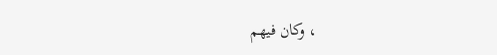، وكان فيهم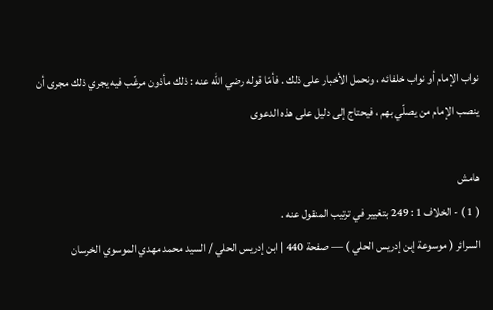نواب الإمام أو نواب خلفائه ، ونحمل الأخبار على ذلك . فأمّا قوله رضي الله عنه : ذلك مأذون مرغّب فيه يجري ذلك مجرى أن ينصب الإمام من يصلّي بهم ، فيحتاج إلى دليل على هذه الدعوى

هامش
( 1 ) - الخلاف 1 : 249 بتغيير في ترتيب المنقول عنه .
السرائر ( موسوعة إبن إدريس الحلي ) — صفحة 440 | ابن إدريس الحلي / السيد محمد مهدي الموسوي الخرسان